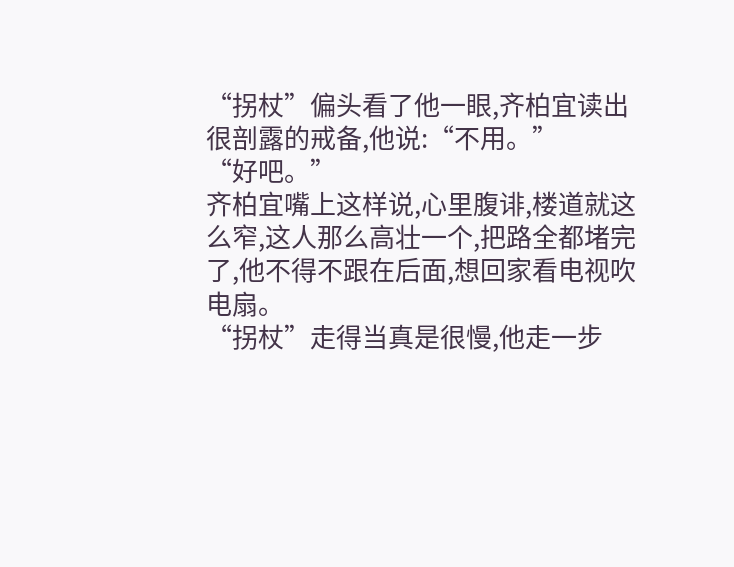“拐杖”偏头看了他一眼,齐柏宜读出很剖露的戒备,他说:“不用。”
“好吧。”
齐柏宜嘴上这样说,心里腹诽,楼道就这么窄,这人那么高壮一个,把路全都堵完了,他不得不跟在后面,想回家看电视吹电扇。
“拐杖”走得当真是很慢,他走一步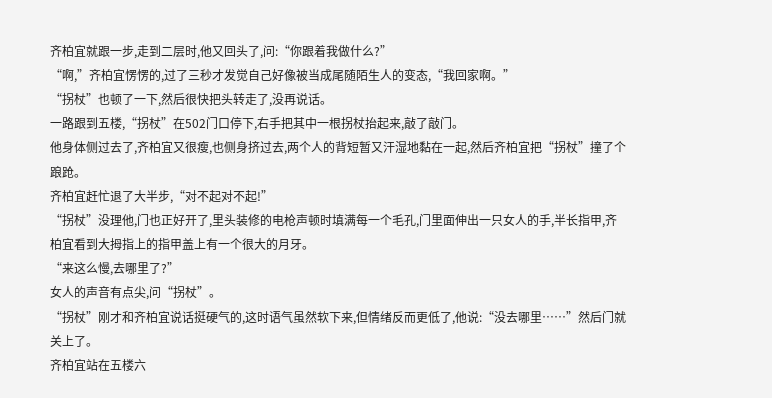齐柏宜就跟一步,走到二层时,他又回头了,问:“你跟着我做什么?”
“啊,”齐柏宜愣愣的,过了三秒才发觉自己好像被当成尾随陌生人的变态,“我回家啊。”
“拐杖”也顿了一下,然后很快把头转走了,没再说话。
一路跟到五楼,“拐杖”在502门口停下,右手把其中一根拐杖抬起来,敲了敲门。
他身体侧过去了,齐柏宜又很瘦,也侧身挤过去,两个人的背短暂又汗湿地黏在一起,然后齐柏宜把“拐杖”撞了个踉跄。
齐柏宜赶忙退了大半步,“对不起对不起!”
“拐杖”没理他,门也正好开了,里头装修的电枪声顿时填满每一个毛孔,门里面伸出一只女人的手,半长指甲,齐柏宜看到大拇指上的指甲盖上有一个很大的月牙。
“来这么慢,去哪里了?”
女人的声音有点尖,问“拐杖”。
“拐杖”刚才和齐柏宜说话挺硬气的,这时语气虽然软下来,但情绪反而更低了,他说:“没去哪里……”然后门就关上了。
齐柏宜站在五楼六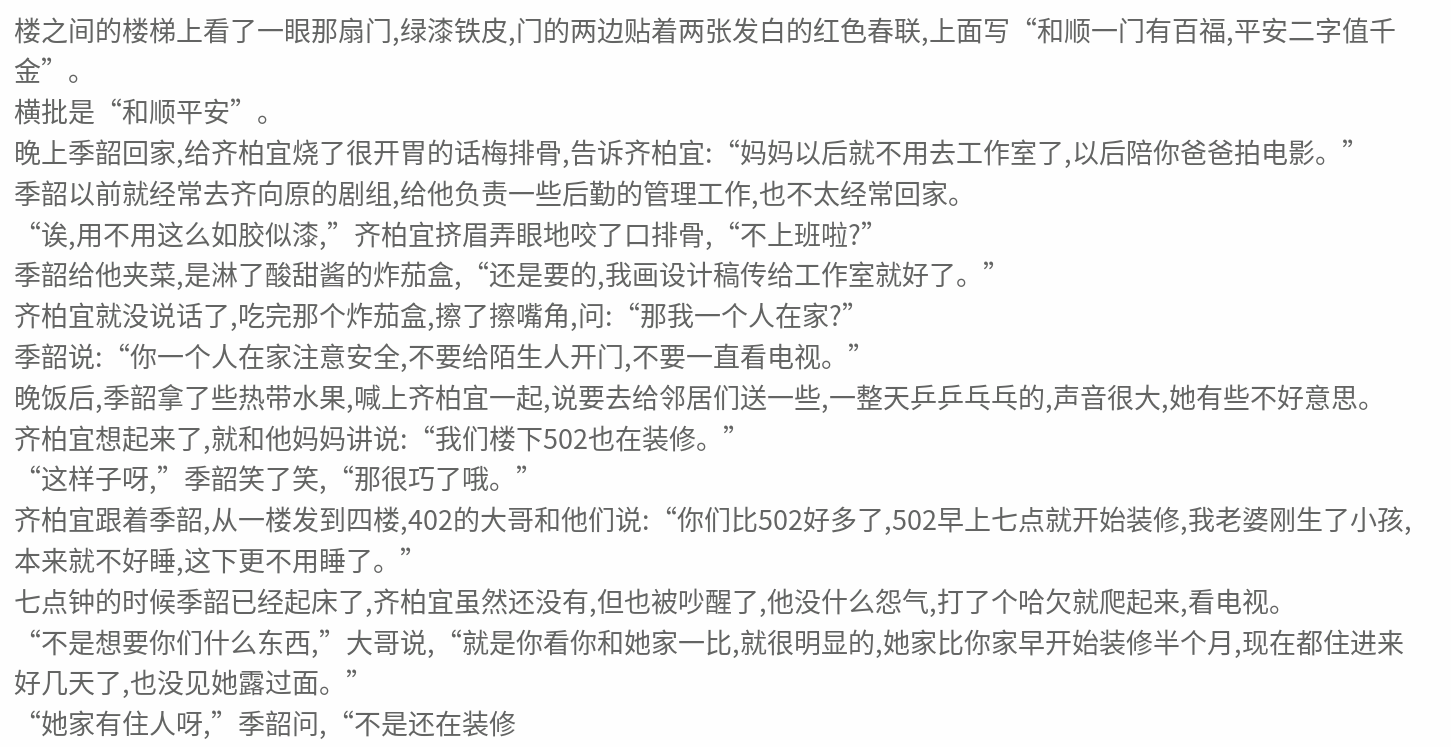楼之间的楼梯上看了一眼那扇门,绿漆铁皮,门的两边贴着两张发白的红色春联,上面写“和顺一门有百福,平安二字值千金”。
横批是“和顺平安”。
晚上季韶回家,给齐柏宜烧了很开胃的话梅排骨,告诉齐柏宜:“妈妈以后就不用去工作室了,以后陪你爸爸拍电影。”
季韶以前就经常去齐向原的剧组,给他负责一些后勤的管理工作,也不太经常回家。
“诶,用不用这么如胶似漆,”齐柏宜挤眉弄眼地咬了口排骨,“不上班啦?”
季韶给他夹菜,是淋了酸甜酱的炸茄盒,“还是要的,我画设计稿传给工作室就好了。”
齐柏宜就没说话了,吃完那个炸茄盒,擦了擦嘴角,问:“那我一个人在家?”
季韶说:“你一个人在家注意安全,不要给陌生人开门,不要一直看电视。”
晚饭后,季韶拿了些热带水果,喊上齐柏宜一起,说要去给邻居们送一些,一整天乒乒乓乓的,声音很大,她有些不好意思。
齐柏宜想起来了,就和他妈妈讲说:“我们楼下502也在装修。”
“这样子呀,”季韶笑了笑,“那很巧了哦。”
齐柏宜跟着季韶,从一楼发到四楼,402的大哥和他们说:“你们比502好多了,502早上七点就开始装修,我老婆刚生了小孩,本来就不好睡,这下更不用睡了。”
七点钟的时候季韶已经起床了,齐柏宜虽然还没有,但也被吵醒了,他没什么怨气,打了个哈欠就爬起来,看电视。
“不是想要你们什么东西,”大哥说,“就是你看你和她家一比,就很明显的,她家比你家早开始装修半个月,现在都住进来好几天了,也没见她露过面。”
“她家有住人呀,”季韶问,“不是还在装修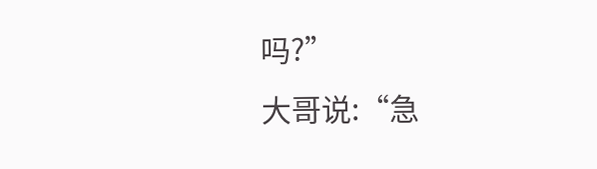吗?”
大哥说:“急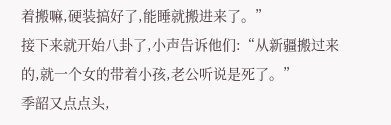着搬嘛,硬装搞好了,能睡就搬进来了。”
接下来就开始八卦了,小声告诉他们:“从新疆搬过来的,就一个女的带着小孩,老公听说是死了。”
季韶又点点头,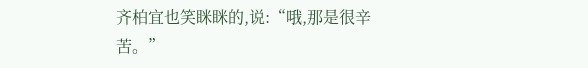齐柏宜也笑眯眯的,说:“哦,那是很辛苦。”